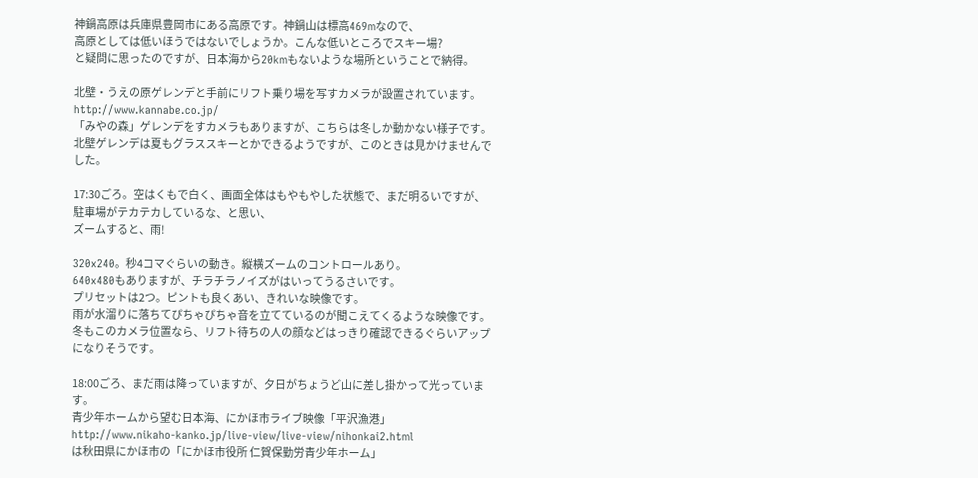神鍋高原は兵庫県豊岡市にある高原です。神鍋山は標高469mなので、
高原としては低いほうではないでしょうか。こんな低いところでスキー場?
と疑問に思ったのですが、日本海から20kmもないような場所ということで納得。

北壁・うえの原ゲレンデと手前にリフト乗り場を写すカメラが設置されています。
http://www.kannabe.co.jp/
「みやの森」ゲレンデをすカメラもありますが、こちらは冬しか動かない様子です。
北壁ゲレンデは夏もグラススキーとかできるようですが、このときは見かけませんでした。

17:30ごろ。空はくもで白く、画面全体はもやもやした状態で、まだ明るいですが、
駐車場がテカテカしているな、と思い、
ズームすると、雨!

320x240。秒4コマぐらいの動き。縦横ズームのコントロールあり。
640x480もありますが、チラチラノイズがはいってうるさいです。
プリセットは2つ。ピントも良くあい、きれいな映像です。
雨が水溜りに落ちてぴちゃぴちゃ音を立てているのが聞こえてくるような映像です。
冬もこのカメラ位置なら、リフト待ちの人の顔などはっきり確認できるぐらいアップになりそうです。

18:00ごろ、まだ雨は降っていますが、夕日がちょうど山に差し掛かって光っています。
青少年ホームから望む日本海、にかほ市ライブ映像「平沢漁港」
http://www.nikaho-kanko.jp/live-view/live-view/nihonkai2.html
は秋田県にかほ市の「にかほ市役所 仁賀保勤労青少年ホーム」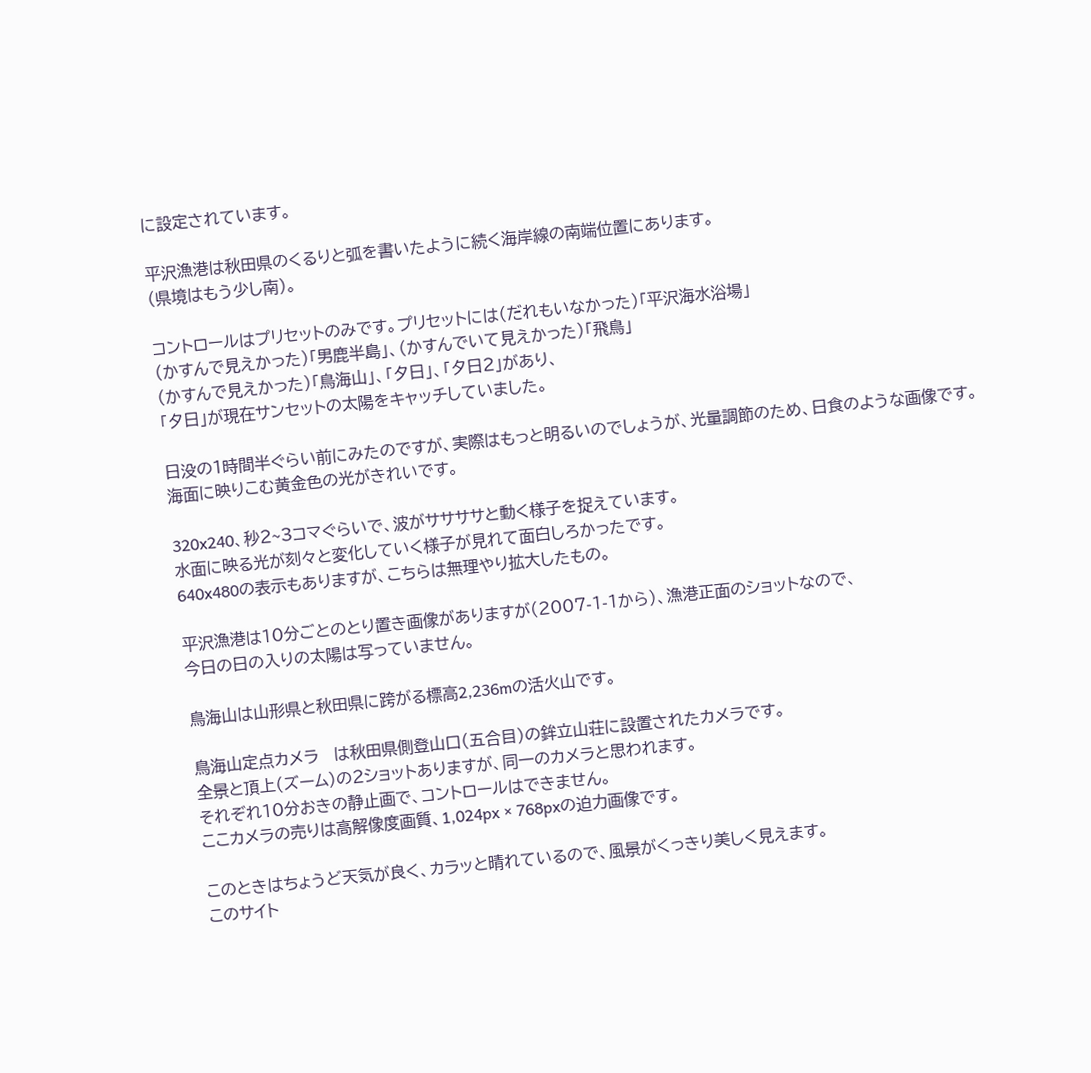に設定されています。

平沢漁港は秋田県のくるりと弧を書いたように続く海岸線の南端位置にあります。
(県境はもう少し南)。

コントロールはプリセットのみです。プリセットには(だれもいなかった)「平沢海水浴場」
(かすんで見えかった)「男鹿半島」、(かすんでいて見えかった)「飛鳥」
(かすんで見えかった)「鳥海山」、「夕日」、「夕日2」があり、
「夕日」が現在サンセットの太陽をキャッチしていました。

日没の1時間半ぐらい前にみたのですが、実際はもっと明るいのでしょうが、光量調節のため、日食のような画像です。
海面に映りこむ黄金色の光がきれいです。

320x240、秒2~3コマぐらいで、波がササササと動く様子を捉えています。
水面に映る光が刻々と変化していく様子が見れて面白しろかったです。
640x480の表示もありますが、こちらは無理やり拡大したもの。

平沢漁港は10分ごとのとり置き画像がありますが(2007-1-1から)、漁港正面のショットなので、
今日の日の入りの太陽は写っていません。

鳥海山は山形県と秋田県に跨がる標高2,236mの活火山です。

鳥海山定点カメラ   は秋田県側登山口(五合目)の鉾立山荘に設置されたカメラです。
全景と頂上(ズーム)の2ショットありますが、同一のカメラと思われます。
それぞれ10分おきの静止画で、コントロールはできません。
ここカメラの売りは高解像度画質、1,024px × 768pxの迫力画像です。

このときはちょうど天気が良く、カラッと晴れているので、風景がくっきり美しく見えます。
このサイト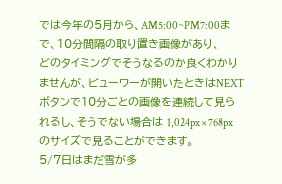では今年の5月から、AM5:00~PM7:00まで、10分間隔の取り置き画像があり、
どのタイミングでそうなるのか良くわかりませんが、ビューワーが開いたときはNEXTボタンで10分ごとの画像を連続して見られるし、そうでない場合は 1,024px × 768pxのサイズで見ることができます。
5/7日はまだ雪が多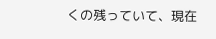くの残っていて、現在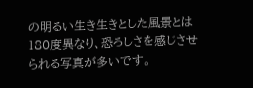の明るい生き生きとした風景とは180度異なり、恐ろしさを感じさせられる写真が多いです。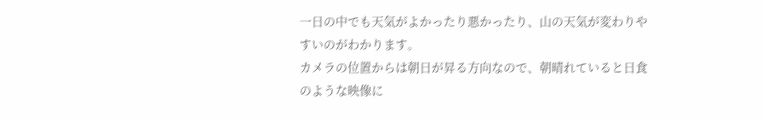一日の中でも天気がよかったり悪かったり、山の天気が変わりやすいのがわかります。
カメラの位置からは朝日が昇る方向なので、朝晴れていると日食のような映像に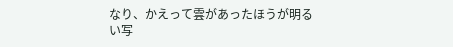なり、かえって雲があったほうが明るい写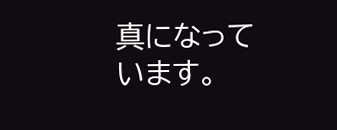真になっています。